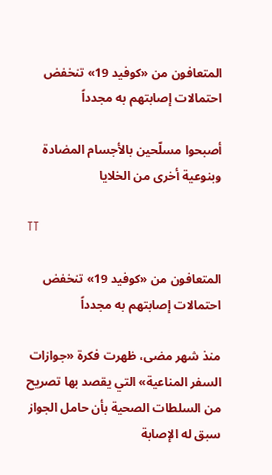المتعافون من «كوفيد 19» تنخفض احتمالات إصابتهم به مجدداً

أصبحوا مسلّحين بالأجسام المضادة وبنوعية أخرى من الخلايا

TT

المتعافون من «كوفيد 19» تنخفض احتمالات إصابتهم به مجدداً

منذ شهر مضى، ظهرت فكرة «جوازات السفر المناعية» التي يقصد بها تصريح من السلطات الصحية بأن حامل الجواز سبق له الإصابة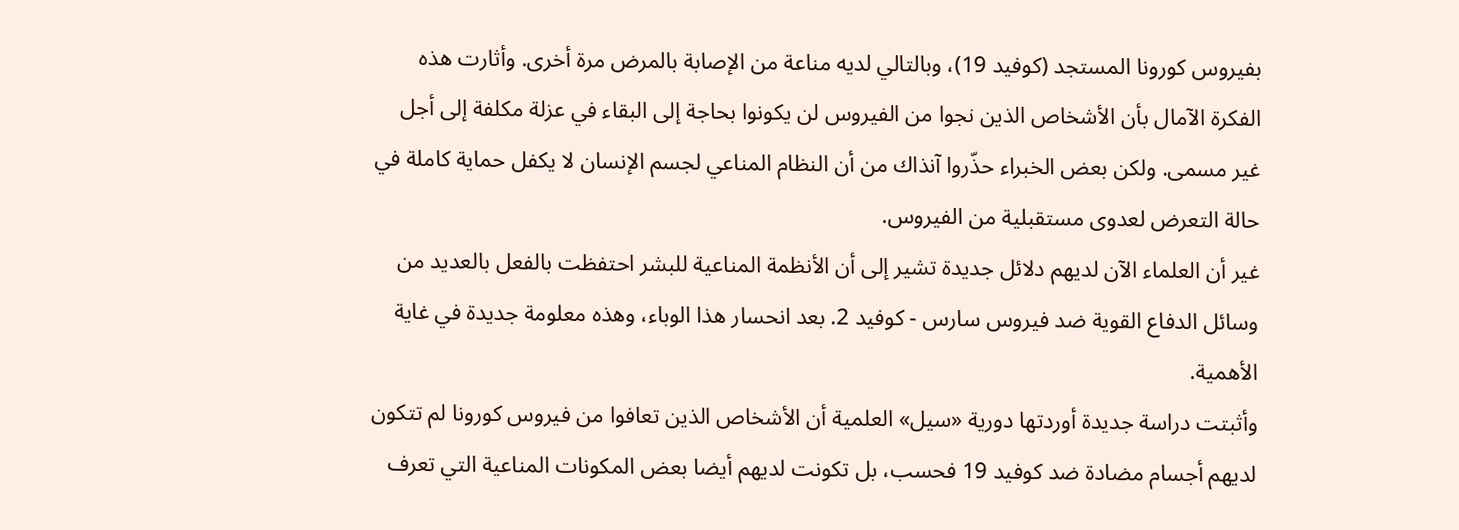بفيروس كورونا المستجد (كوفيد 19)، وبالتالي لديه مناعة من الإصابة بالمرض مرة أخرى. وأثارت هذه الفكرة الآمال بأن الأشخاص الذين نجوا من الفيروس لن يكونوا بحاجة إلى البقاء في عزلة مكلفة إلى أجل غير مسمى. ولكن بعض الخبراء حذّروا آنذاك من أن النظام المناعي لجسم الإنسان لا يكفل حماية كاملة في حالة التعرض لعدوى مستقبلية من الفيروس.
غير أن العلماء الآن لديهم دلائل جديدة تشير إلى أن الأنظمة المناعية للبشر احتفظت بالفعل بالعديد من وسائل الدفاع القوية ضد فيروس سارس - كوفيد 2. بعد انحسار هذا الوباء، وهذه معلومة جديدة في غاية الأهمية.
وأثبتت دراسة جديدة أوردتها دورية «سيل» العلمية أن الأشخاص الذين تعافوا من فيروس كورونا لم تتكون لديهم أجسام مضادة ضد كوفيد 19 فحسب، بل تكونت لديهم أيضا بعض المكونات المناعية التي تعرف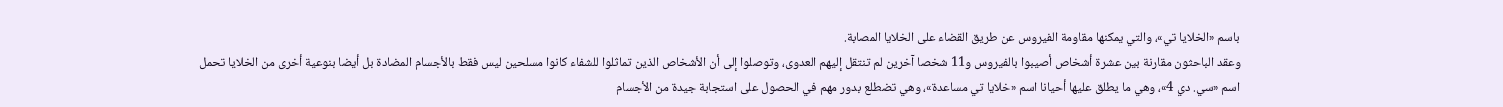باسم «الخلايا تي»، والتي يمكنها مقاومة الفيروس عن طريق القضاء على الخلايا المصابة.
وعقد الباحثون مقارنة بين عشرة أشخاص أصيبوا بالفيروس و11 شخصا آخرين لم تنتقل إليهم العدوى، وتوصلوا إلى أن الأشخاص الذين تماثلوا للشفاء كانوا مسلحين ليس فقط بالأجسام المضادة بل أيضا بنوعية أخرى من الخلايا تحمل اسم «سي. دي 4»، وهي ما يطلق عليها أحيانا اسم «خلايا تي مساعدة»، وهي تضطلع بدور مهم في الحصول على استجابة جيدة من الأجسام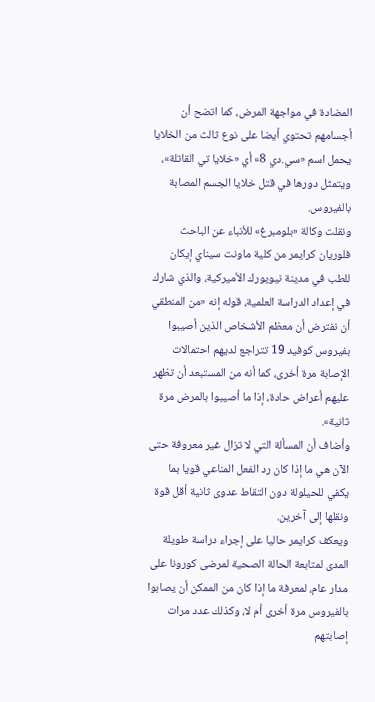المضادة في مواجهة المرض، كما اتضح أن أجسامهم تحتوي أيضا على نوع ثالث من الخلايا يحمل اسم «سي.دي 8» أي «خلايا تي القاتلة»، ويتمثل دورها في قتل خلايا الجسم المصابة بالفيروس.
ونقلت وكالة «بلومبرغ» للأنباء عن الباحث فلوريان كرايمر من كلية ماونت سيناي إيكان للطب في مدينة نيويورك الأميركية، والذي شارك في إعداد الدراسة العلمية، قوله إنه «من المنطقي أن نفترض أن معظم الأشخاص الذين أصيبوا بفيروس كوفيد 19 تتراجع لديهم احتمالات الإصابة مرة أخرى، كما أنه من المستبعد أن تظهر عليهم أعراض حادة، إذا ما أصيبوا بالمرض مرة ثانية».
وأضاف أن المسألة التي لا تزال غير معروفة حتى الآن هي ما إذا كان رد الفعل المناعي قويا بما يكفي للحيلولة دون التقاط عدوى ثانية أقل قوة ونقلها إلى آخرين.
ويعكف كرايمر حاليا على إجراء دراسة طويلة المدى لمتابعة الحالة الصحية لمرضى كورونا على مدار عام، لمعرفة ما إذا كان من الممكن أن يصابوا بالفيروس مرة أخرى أم لا، وكذلك عدد مرات إصابتهم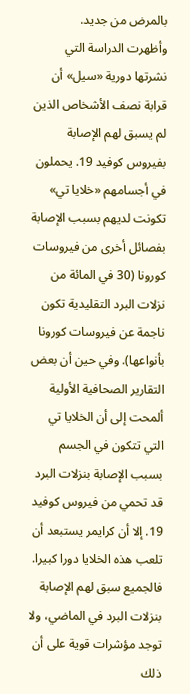بالمرض من جديد.
وأظهرت الدراسة التي نشرتها دورية «سيل» أن قرابة نصف الأشخاص الذين لم يسبق لهم الإصابة بفيروس كوفيد 19. يحملون في أجسامهم «خلايا تي» تكونت لديهم بسبب الإصابة بفصائل أخرى من فيروسات كورونا (30 في المائة من نزلات البرد التقليدية تكون ناجمة عن فيروسات كورونا بأنواعها). وفي حين أن بعض التقارير الصحافية الأولية ألمحت إلى أن الخلايا تي التي تتكون في الجسم بسبب الإصابة بنزلات البرد قد تحمي من فيروس كوفيد 19. إلا أن كرايمر يستبعد أن تلعب هذه الخلايا دورا كبيرا. فالجميع سبق لهم الإصابة بنزلات البرد في الماضي، ولا توجد مؤشرات قوية على أن ذلك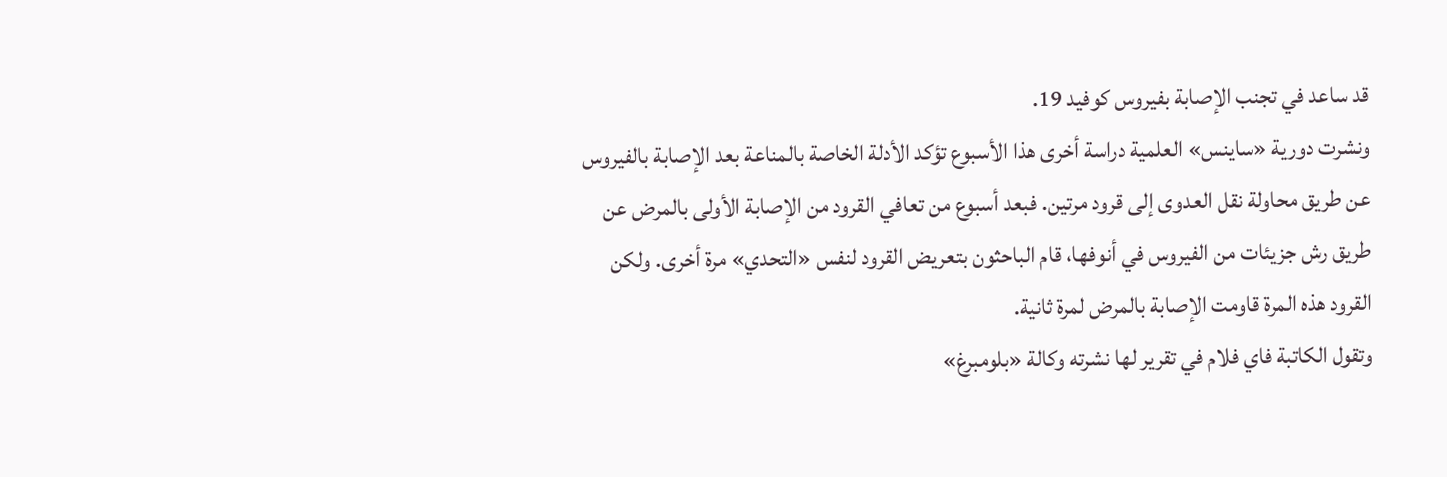قد ساعد في تجنب الإصابة بفيروس كوفيد 19.
ونشرت دورية «ساينس» العلمية دراسة أخرى هذا الأسبوع تؤكد الأدلة الخاصة بالمناعة بعد الإصابة بالفيروس عن طريق محاولة نقل العدوى إلى قرود مرتين. فبعد أسبوع من تعافي القرود من الإصابة الأولى بالمرض عن طريق رش جزيئات من الفيروس في أنوفها، قام الباحثون بتعريض القرود لنفس «التحدي» مرة أخرى. ولكن القرود هذه المرة قاومت الإصابة بالمرض لمرة ثانية.
وتقول الكاتبة فاي فلام في تقرير لها نشرته وكالة «بلومبرغ»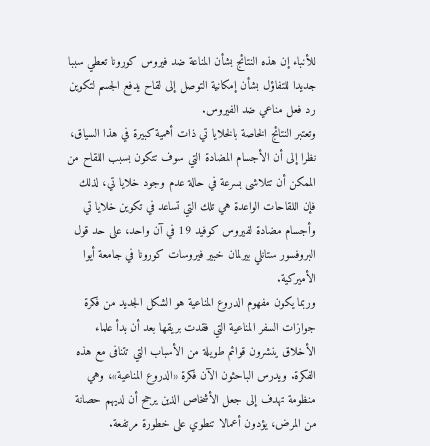للأنباء إن هذه النتائج بشأن المناعة ضد فيروس كورونا تعطي سببا جديدا للتفاؤل بشأن إمكانية التوصل إلى لقاح يدفع الجسم لتكوين رد فعل مناعي ضد الفيروس.
وتعتبر النتائج الخاصة بالخلايا تي ذات أهمية كبيرة في هذا السياق، نظرا إلى أن الأجسام المضادة التي سوف تتكون بسبب اللقاح من الممكن أن تتلاشى بسرعة في حالة عدم وجود خلايا تي، لذلك فإن اللقاحات الواعدة هي تلك التي تساعد في تكوين خلايا تي وأجسام مضادة لفيروس كوفيد 19 في آن واحد، على حد قول البروفسور ستانلي بيرلمان خبير فيروسات كورونا في جامعة أيوا الأميركية.
وربما يكون مفهوم الدروع المناعية هو الشكل الجديد من فكرة جوازات السفر المناعية التي فقدت بريقها بعد أن بدأ علماء الأخلاق ينشرون قوائم طويلة من الأسباب التي تتنافى مع هذه الفكرة. ويدرس الباحثون الآن فكرة «الدروع المناعية»، وهي منظومة تهدف إلى جعل الأشخاص الذين يرجح أن لديهم حصانة من المرض، يؤدون أعمالا تنطوي على خطورة مرتفعة.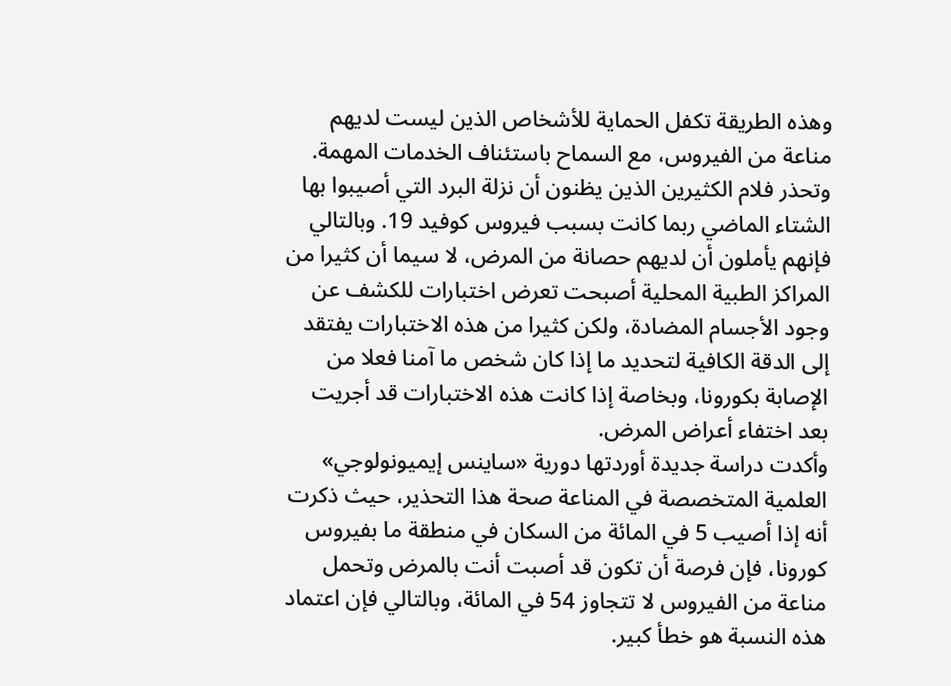وهذه الطريقة تكفل الحماية للأشخاص الذين ليست لديهم مناعة من الفيروس، مع السماح باستئناف الخدمات المهمة.
وتحذر فلام الكثيرين الذين يظنون أن نزلة البرد التي أصيبوا بها الشتاء الماضي ربما كانت بسبب فيروس كوفيد 19. وبالتالي فإنهم يأملون أن لديهم حصانة من المرض، لا سيما أن كثيرا من المراكز الطبية المحلية أصبحت تعرض اختبارات للكشف عن وجود الأجسام المضادة، ولكن كثيرا من هذه الاختبارات يفتقد إلى الدقة الكافية لتحديد ما إذا كان شخص ما آمنا فعلا من الإصابة بكورونا، وبخاصة إذا كانت هذه الاختبارات قد أجريت بعد اختفاء أعراض المرض.
وأكدت دراسة جديدة أوردتها دورية «ساينس إيميونولوجي» العلمية المتخصصة في المناعة صحة هذا التحذير، حيث ذكرت أنه إذا أصيب 5 في المائة من السكان في منطقة ما بفيروس كورونا، فإن فرصة أن تكون قد أصبت أنت بالمرض وتحمل مناعة من الفيروس لا تتجاوز 54 في المائة، وبالتالي فإن اعتماد هذه النسبة هو خطأ كبير.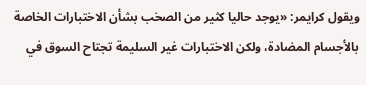ويقول كرايمر: «يوجد حاليا كثير من الصخب بشأن الاختبارات الخاصة بالأجسام المضادة، ولكن الاختبارات غير السليمة تجتاح السوق في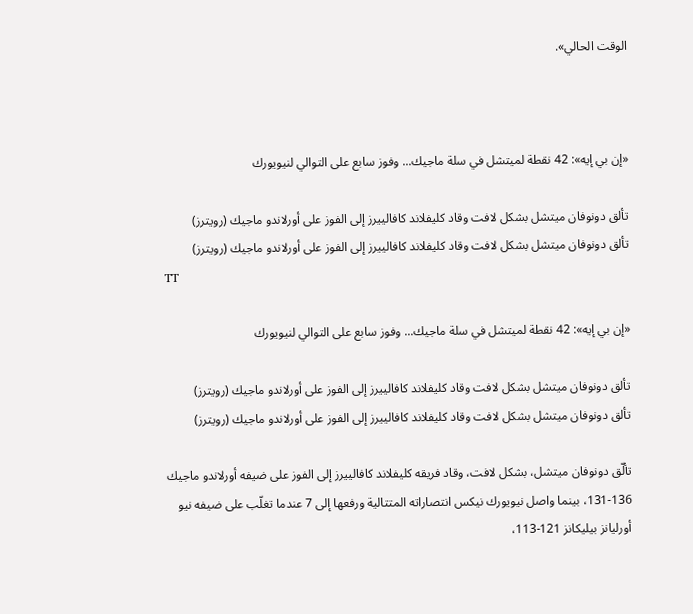الوقت الحالي».



«إن بي إيه»: 42 نقطة لميتشل في سلة ماجيك... وفوز سابع على التوالي لنيويورك

تألق دونوفان ميتشل بشكل لافت وقاد كليفلاند كافالييرز إلى الفوز على أورلاندو ماجيك (رويترز)
تألق دونوفان ميتشل بشكل لافت وقاد كليفلاند كافالييرز إلى الفوز على أورلاندو ماجيك (رويترز)
TT

«إن بي إيه»: 42 نقطة لميتشل في سلة ماجيك... وفوز سابع على التوالي لنيويورك

تألق دونوفان ميتشل بشكل لافت وقاد كليفلاند كافالييرز إلى الفوز على أورلاندو ماجيك (رويترز)
تألق دونوفان ميتشل بشكل لافت وقاد كليفلاند كافالييرز إلى الفوز على أورلاندو ماجيك (رويترز)

تألّق دونوفان ميتشل، بشكل لافت، وقاد فريقه كليفلاند كافالييرز إلى الفوز على ضيفه أورلاندو ماجيك 136-131، بينما واصل نيويورك نيكس انتصاراته المتتالية ورفعها إلى 7 عندما تغلّب على ضيفه نيو أورليانز بيليكانز 121-113،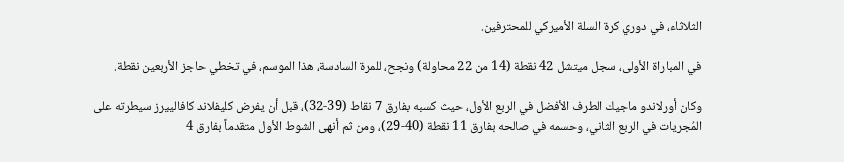الثلاثاء، في دوري كرة السلة الأميركي للمحترفين.

في المباراة الأولى، سجل ميتشل 42 نقطة (14 من 22 محاولة) ونجح، للمرة السادسة، هذا الموسم، في تخطي حاجز الأربعين نقطة.

وكان أورلاندو ماجيك الطرف الأفضل في الربع الأول، حيث كسبه بفارق 7 نقاط (39-32)، قبل أن يفرض كليفلاند كافالييرز سيطرته على المُجريات في الربع الثاني، وحسمه في صالحه بفارق 11 نقطة (40-29)، ومن ثم أنهى الشوط الأول متقدماً بفارق 4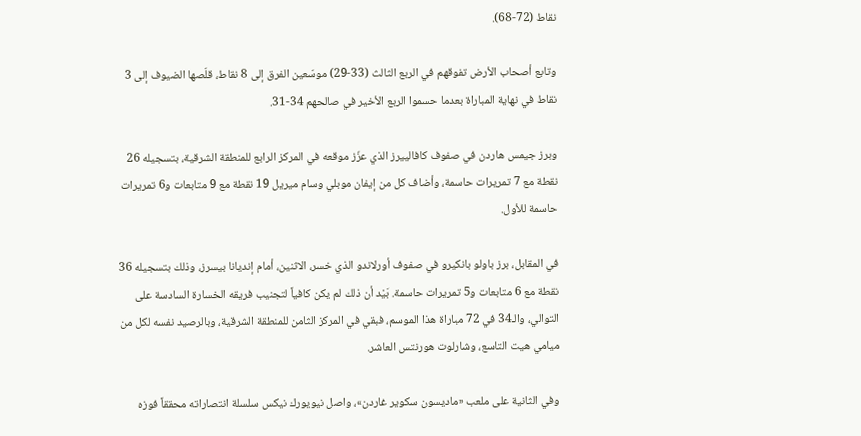نقاط (72-68).

وتابع أصحاب الأرض تفوقهم في الربع الثالث (33-29) موسّعين الفرق إلى 8 نقاط، قلّصها الضيوف إلى 3 نقاط في نهاية المباراة بعدما حسموا الربع الأخير في صالحهم 34-31.

وبرز جيمس هاردن في صفوف كافالييرز الذي عزّز موقعه في المركز الرابع للمنطقة الشرقية، بتسجيله 26 نقطة مع 7 تمريرات حاسمة، وأضاف كل من إيفان موبلي وسام ميريل 19 نقطة مع 9 متابعات و6 تمريرات حاسمة للأول.

في المقابل، برز باولو بانكيرو في صفوف أورلاندو الذي خسر، الاثنين، أمام إنديانا بيسرز، وذلك بتسجيله 36 نقطة مع 6 متابعات و5 تمريرات حاسمة. بَيْد أن ذلك لم يكن كافياً لتجنيب فريقه الخسارة السادسة على التوالي، والـ34 في 72 مباراة هذا الموسم، فبقي في المركز الثامن للمنطقة الشرقية، وبالرصيد نفسه لكل من ميامي هيت التاسع، وشارلوت هورنتس العاشر.

وفي الثانية على ملعب «ماديسون سكوير غاردن»، واصل نيويورك نيكس سلسلة انتصاراته محققاً فوزه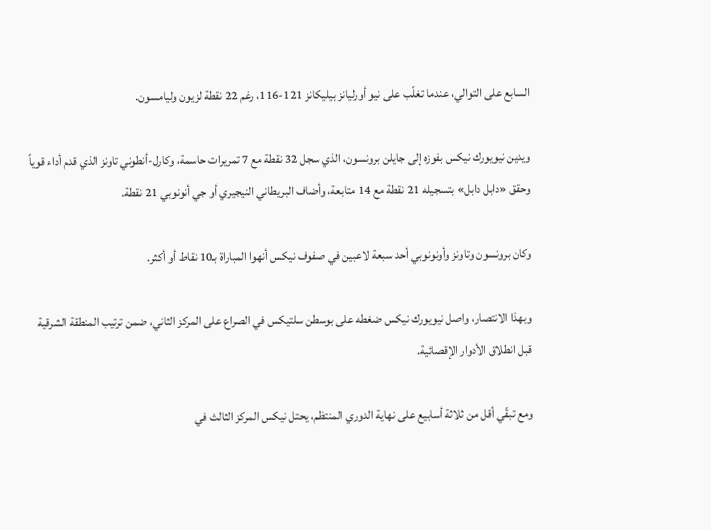السابع على التوالي، عندما تغلّب على نيو أورليانز بيليكانز 121-116، رغم 22 نقطة لزيون وليامسون.

ويدين نيويورك نيكس بفوزه إلى جايلن برونسون، الذي سجل 32 نقطة مع 7 تمريرات حاسمة، وكارل-أنطوني تاونز الذي قدم أداء قوياً وحقق «دابل دابل» بتسجيله 21 نقطة مع 14 متابعة، وأضاف البريطاني النيجيري أو جي أنونوبي 21 نقطة.

وكان برونسون وتاونز وأونونوبي أحد سبعة لاعبين في صفوف نيكس أنهوا المباراة بـ10 نقاط أو أكثر.

وبهذا الانتصار، واصل نيويورك نيكس ضغطه على بوسطن سلتيكس في الصراع على المركز الثاني، ضمن ترتيب المنطقة الشرقية قبل انطلاق الأدوار الإقصائية.

ومع تبقّي أقل من ثلاثة أسابيع على نهاية الدوري المنتظم، يحتل نيكس المركز الثالث في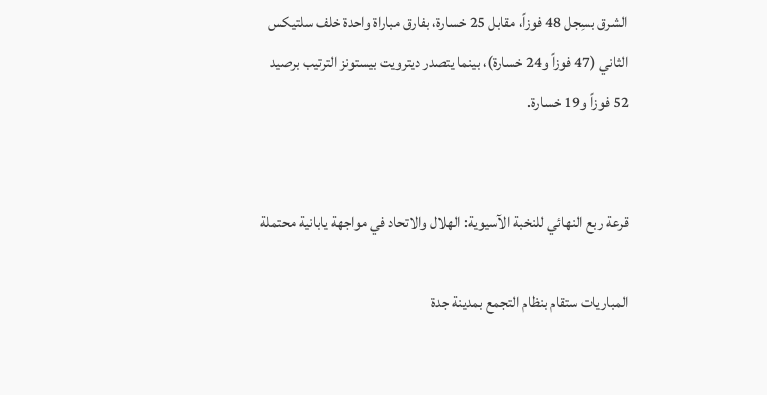الشرق بسِجل 48 فوزاً، مقابل 25 خسارة، بفارق مباراة واحدة خلف سلتيكس الثاني (47 فوزاً و24 خسارة)، بينما يتصدر ديترويت بيستونز الترتيب برصيد 52 فوزاً و19 خسارة.


قرعة ربع النهائي للنخبة الآسيوية: الهلال والاتحاد في مواجهة يابانية محتملة

المباريات ستقام بنظام التجمع بمدينة جدة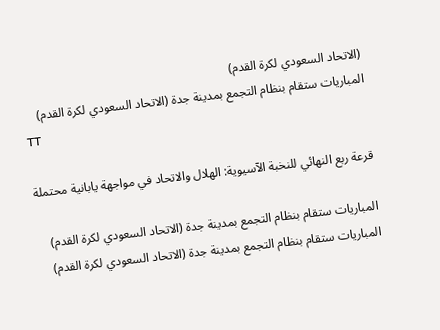(الاتحاد السعودي لكرة القدم)
المباريات ستقام بنظام التجمع بمدينة جدة (الاتحاد السعودي لكرة القدم)
TT

قرعة ربع النهائي للنخبة الآسيوية: الهلال والاتحاد في مواجهة يابانية محتملة

المباريات ستقام بنظام التجمع بمدينة جدة (الاتحاد السعودي لكرة القدم)
المباريات ستقام بنظام التجمع بمدينة جدة (الاتحاد السعودي لكرة القدم)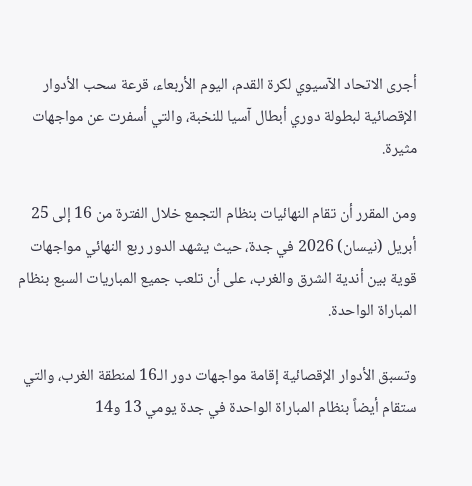أجرى الاتحاد الآسيوي لكرة القدم، اليوم الأربعاء، قرعة سحب الأدوار الإقصائية لبطولة دوري أبطال آسيا للنخبة، والتي أسفرت عن مواجهات مثيرة.

ومن المقرر أن تقام النهائيات بنظام التجمع خلال الفترة من 16 إلى 25 أبريل (نيسان) 2026 في جدة، حيث يشهد الدور ربع النهائي مواجهات قوية بين أندية الشرق والغرب، على أن تلعب جميع المباريات السبع بنظام المباراة الواحدة.

وتسبق الأدوار الإقصائية إقامة مواجهات دور الـ16 لمنطقة الغرب، والتي ستقام أيضاً بنظام المباراة الواحدة في جدة يومي 13 و14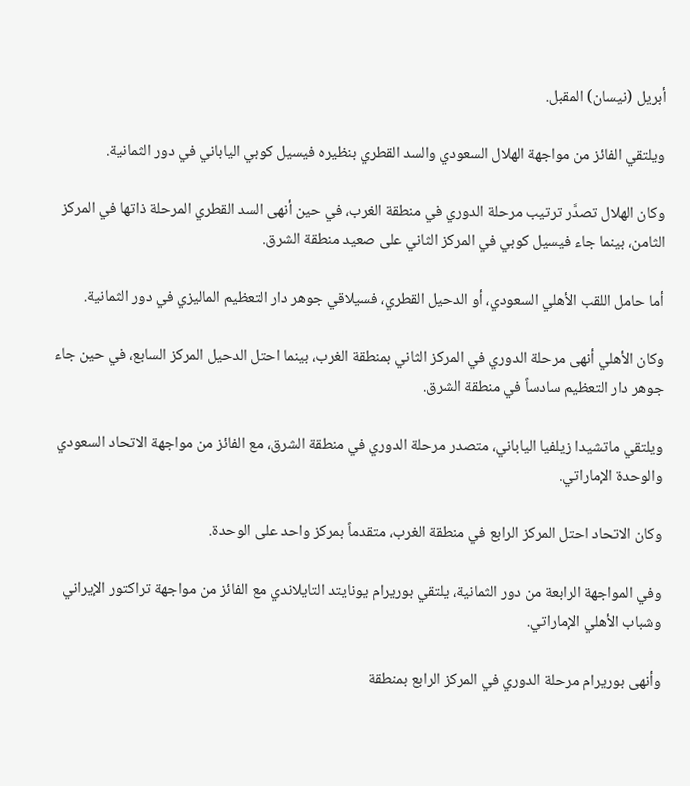أبريل (نيسان) المقبل.

ويلتقي الفائز من مواجهة الهلال السعودي والسد القطري بنظيره فيسيل كوبي الياباني في دور الثمانية.

وكان الهلال تصدَّر ترتيب مرحلة الدوري في منطقة الغرب، في حين أنهى السد القطري المرحلة ذاتها في المركز الثامن، بينما جاء فيسيل كوبي في المركز الثاني على صعيد منطقة الشرق.

أما حامل اللقب الأهلي السعودي، أو الدحيل القطري، فسيلاقي جوهر دار التعظيم الماليزي في دور الثمانية.

وكان الأهلي أنهى مرحلة الدوري في المركز الثاني بمنطقة الغرب، بينما احتل الدحيل المركز السابع، في حين جاء جوهر دار التعظيم سادساً في منطقة الشرق.

ويلتقي ماتشيدا زيلفيا الياباني، متصدر مرحلة الدوري في منطقة الشرق، مع الفائز من مواجهة الاتحاد السعودي والوحدة الإماراتي.

وكان الاتحاد احتل المركز الرابع في منطقة الغرب، متقدماً بمركز واحد على الوحدة.

وفي المواجهة الرابعة من دور الثمانية، يلتقي بوريرام يونايتد التايلاندي مع الفائز من مواجهة تراكتور الإيراني وشباب الأهلي الإماراتي.

وأنهى بوريرام مرحلة الدوري في المركز الرابع بمنطقة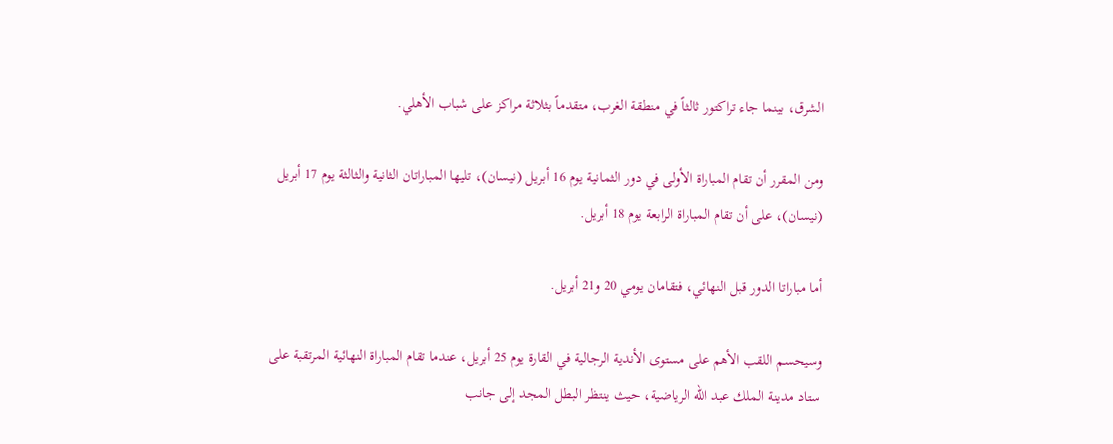الشرق، بينما جاء تراكتور ثالثاً في منطقة الغرب، متقدماً بثلاثة مراكز على شباب الأهلي.

ومن المقرر أن تقام المباراة الأولى في دور الثمانية يوم 16 أبريل (نيسان)، تليها المباراتان الثانية والثالثة يوم 17 أبريل (نيسان)، على أن تقام المباراة الرابعة يوم 18 أبريل.

أما مباراتا الدور قبل النهائي، فتقامان يومي 20 و21 أبريل.

وسيحسم اللقب الأهم على مستوى الأندية الرجالية في القارة يوم 25 أبريل، عندما تقام المباراة النهائية المرتقبة على ستاد مدينة الملك عبد الله الرياضية، حيث ينتظر البطل المجد إلى جانب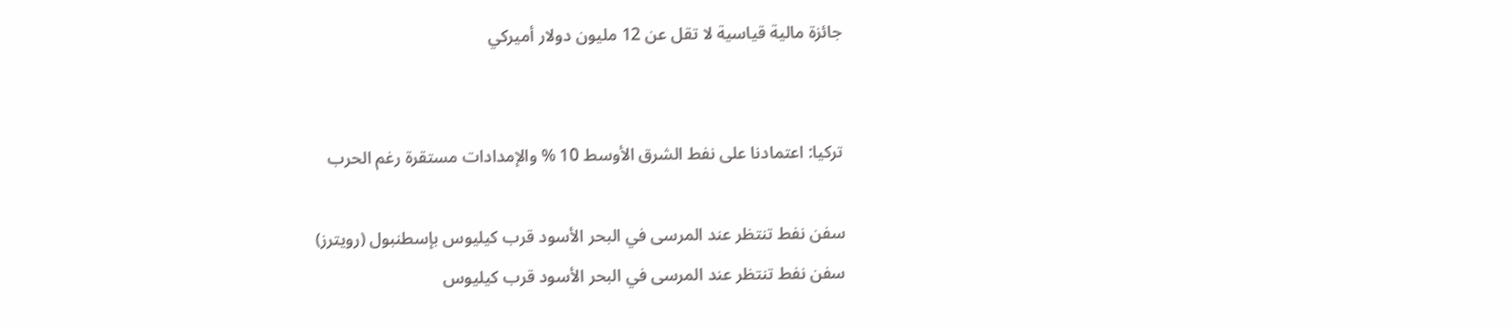جائزة مالية قياسية لا تقل عن 12 مليون دولار أميركي


تركيا: اعتمادنا على نفط الشرق الأوسط 10 % والإمدادات مستقرة رغم الحرب

سفن نفط تنتظر عند المرسى في البحر الأسود قرب كيليوس بإسطنبول (رويترز)
سفن نفط تنتظر عند المرسى في البحر الأسود قرب كيليوس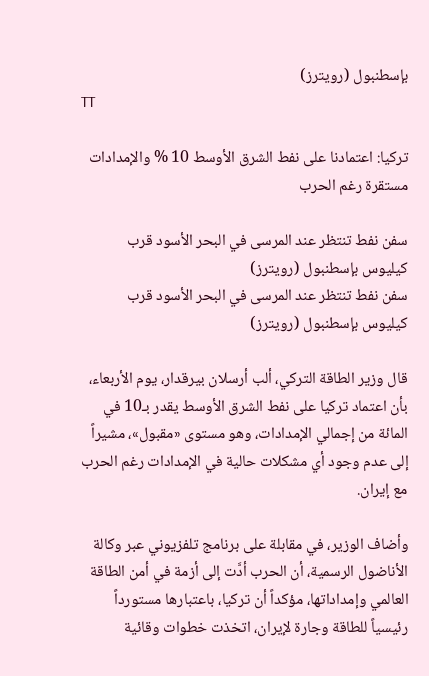بإسطنبول (رويترز)
TT

تركيا: اعتمادنا على نفط الشرق الأوسط 10 % والإمدادات مستقرة رغم الحرب

سفن نفط تنتظر عند المرسى في البحر الأسود قرب كيليوس بإسطنبول (رويترز)
سفن نفط تنتظر عند المرسى في البحر الأسود قرب كيليوس بإسطنبول (رويترز)

قال وزير الطاقة التركي، ألب أرسلان بيرقدار، يوم الأربعاء، بأن اعتماد تركيا على نفط الشرق الأوسط يقدر بـ10 في المائة من إجمالي الإمدادات، وهو مستوى «مقبول»، مشيراً إلى عدم وجود أي مشكلات حالية في الإمدادات رغم الحرب مع إيران.

وأضاف الوزير، في مقابلة على برنامج تلفزيوني عبر وكالة الأناضول الرسمية، أن الحرب أدَّت إلى أزمة في أمن الطاقة العالمي وإمداداتها، مؤكداً أن تركيا، باعتبارها مستورداً رئيسياً للطاقة وجارة لإيران، اتخذت خطوات وقائية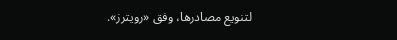لتنويع مصادرها، وفق «رويترز».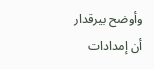وأوضح بيرقدار أن إمدادات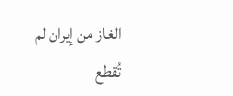الغاز من إيران لم تُقطع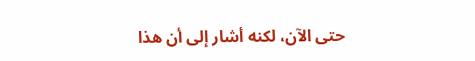حتى الآن، لكنه أشار إلى أن هذا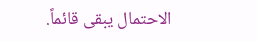الاحتمال يبقى قائماً.